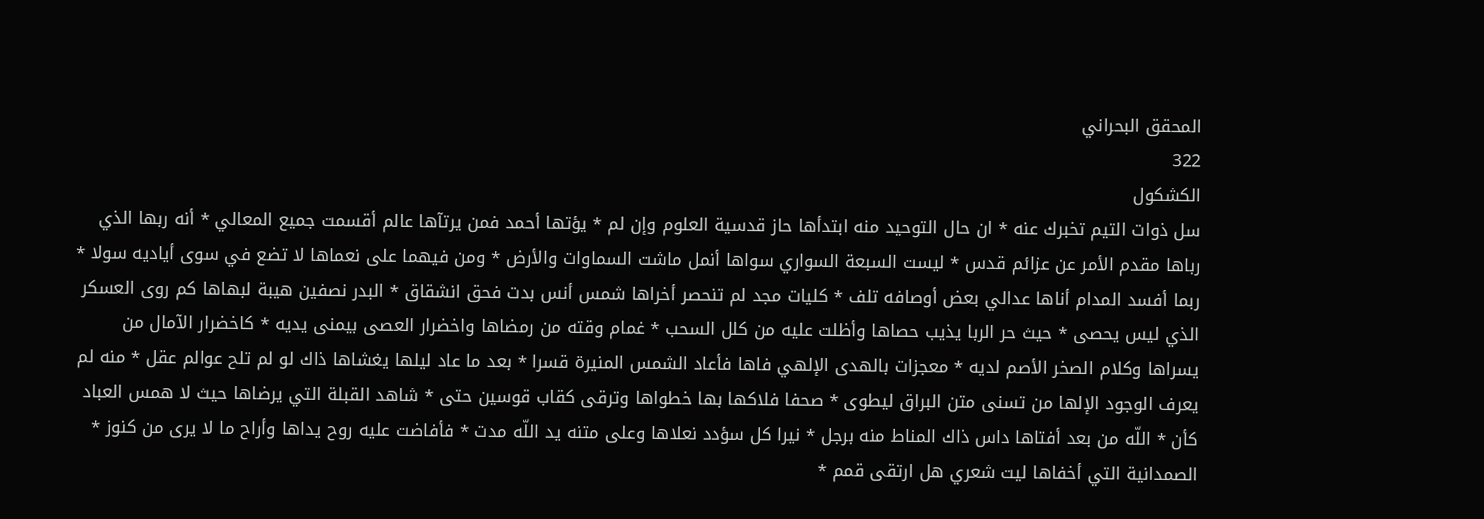المحقق البحراني
322
الكشكول
سل ذوات التيم تخبرك عنه * ان حال التوحيد منه ابتدأها حاز قدسية العلوم وإن لم * يؤتها أحمد فمن يرتآها عالم أقسمت جميع المعالي * أنه ربها الذي رباها مقدم الأمر عن عزائم قدس * ليست السبعة السواري سواها أنمل ماشت السماوات والأرض * ومن فيهما على نعماها لا تضع في سوى أياديه سولا * ربما أفسد المدام أناها عدالي بعض أوصافه تلف * كليات مجد لم تنحصر أخراها شمس أنس بدت فحق انشقاق * البدر نصفين هيبة لبهاها كم روى العسكر الذي ليس يحصى * حيث حر الربا يذيب حصاها وأظلت عليه من كلل السحب * غمام وقته من رمضاها واخضرار العصى بيمنى يديه * كاخضرار الآمال من يسراها وكلام الصخر الأصم لديه * معجزات بالهدى الإلهي فاها فأعاد الشمس المنيرة قسرا * بعد ما عاد ليلها يغشاها ذاك لو لم تلح عوالم عقل * منه لم يعرف الوجود الإلها من تسنى متن البراق ليطوى * صحفا فلاكها بها خطواها وترقى كقاب قوسين حتى * شاهد القبلة التي يرضاها حيث لا همس العباد كأن * اللّه من بعد أفتاها داس ذاك المناط منه برجل * نيرا كل سؤدد نعلاها وعلى متنه يد اللّه مدت * فأفاضت عليه روح يداها وأراح ما لا يرى من كنوز * الصمدانية التي أخفاها ليت شعري هل ارتقى قمم *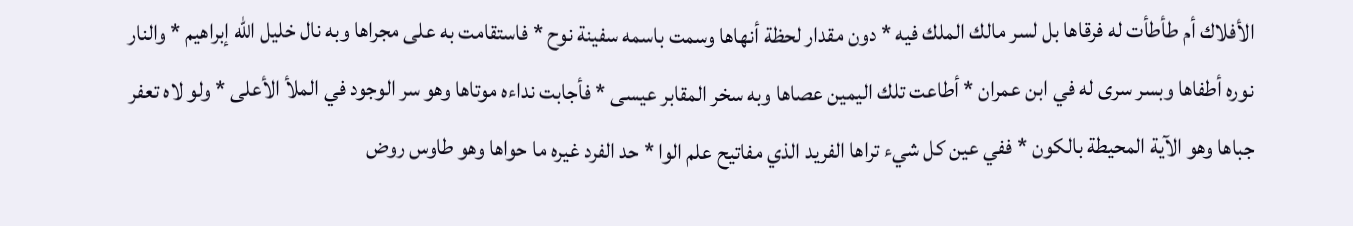الأفلاك أم طأطأت له فرقاها بل لسر مالك الملك فيه * دون مقدار لحظة أنهاها وسمت باسمه سفينة نوح * فاستقامت به على مجراها وبه نال خليل اللّه إبراهيم * والنار نوره أطفاها وبسر سرى له في ابن عمران * أطاعت تلك اليمين عصاها وبه سخر المقابر عيسى * فأجابت نداءه موتاها وهو سر الوجود في الملأ الأعلى * ولو لاه تعفر جباها وهو الآية المحيطة بالكون * ففي عين كل شيء تراها الفريد الذي مفاتيح علم الوا * حد الفرد غيره ما حواها وهو طاوس روض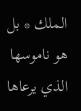الملك * بل هو ناموسها الذي يرعاها